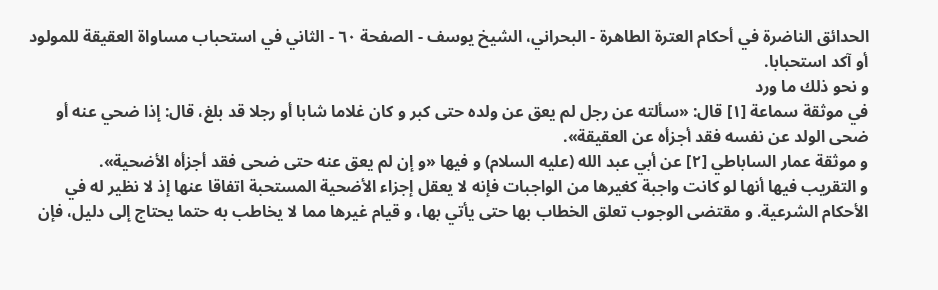الحدائق الناضرة في أحكام العترة الطاهرة - البحراني، الشيخ يوسف - الصفحة ٦٠ - الثاني في استحباب مساواة العقيقة للمولود
أو آكد استحبابا.
و نحو ذلك ما ورد
في موثقة سماعة [١] قال: «سألته عن رجل لم يعق عن ولده حتى كبر و كان غلاما شابا أو رجلا قد بلغ، قال: إذا ضحي عنه أو ضحى الولد عن نفسه فقد أجزأه عن العقيقة».
و موثقة عمار الساباطي [٢] عن أبي عبد الله (عليه السلام) و فيها «و إن لم يعق عنه حتى ضحى فقد أجزأه الأضحية».
و التقريب فيها أنها لو كانت واجبة كغيرها من الواجبات فإنه لا يعقل إجزاء الأضحية المستحبة اتفاقا عنها إذ لا نظير له في الأحكام الشرعية. و مقتضى الوجوب تعلق الخطاب بها حتى يأتي بها، و قيام غيرها مما لا يخاطب به حتما يحتاج إلى دليل، فإن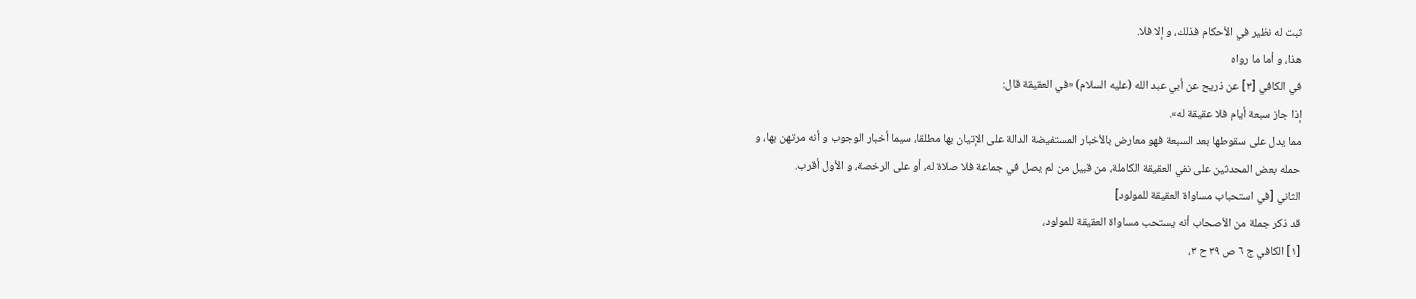ثبت له نظير في الأحكام فذلك، و إلا فلا.
هذا، و أما ما رواه
في الكافي [٣] عن ذريح عن أبي عبد الله (عليه السلام) «في العقيقة قال:
إذا جاز سبعة أيام فلا عقيقة له».
مما يدل على سقوطها بعد السبعة فهو معارض بالأخبار المستفيضة الدالة على الإتيان بها مطلقا، سيما أخبار الوجوب و أنه مرتهن بها، و حمله بعض المحدثين على نفي العقيقة الكاملة، من قبيل من لم يصل في جماعة فلا صلاة له، أو على الرخصة، و الأول أقرب.
الثاني [في استحباب مساواة العقيقة للمولود]
قد ذكر جملة من الأصحاب أنه يستحب مساواة العقيقة للمولود،
[١] الكافي ج ٦ ص ٣٩ ح ٣،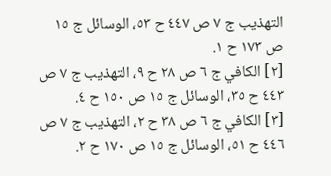التهذيب ج ٧ ص ٤٤٧ ح ٥٣، الوسائل ج ١٥ ص ١٧٣ ح ١.
[٢] الكافي ج ٦ ص ٢٨ ح ٩، التهذيب ج ٧ ص ٤٤٣ ح ٣٥، الوسائل ج ١٥ ص ١٥٠ ح ٤.
[٣] الكافي ج ٦ ص ٣٨ ح ٢، التهذيب ج ٧ ص ٤٤٦ ح ٥١، الوسائل ج ١٥ ص ١٧٠ ح ٢.